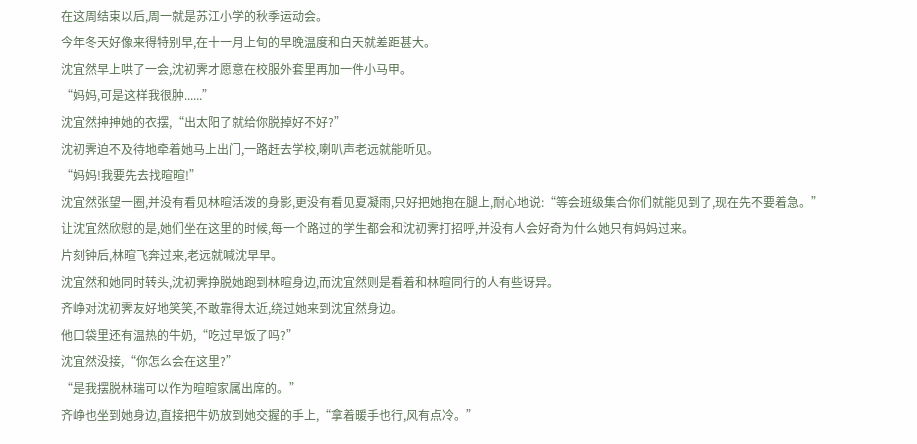在这周结束以后,周一就是苏江小学的秋季运动会。
今年冬天好像来得特别早,在十一月上旬的早晚温度和白天就差距甚大。
沈宜然早上哄了一会,沈初霁才愿意在校服外套里再加一件小马甲。
“妈妈,可是这样我很肿......”
沈宜然抻抻她的衣摆,“出太阳了就给你脱掉好不好?”
沈初霁迫不及待地牵着她马上出门,一路赶去学校,喇叭声老远就能听见。
“妈妈!我要先去找暄暄!”
沈宜然张望一圈,并没有看见林暄活泼的身影,更没有看见夏凝雨,只好把她抱在腿上,耐心地说:“等会班级集合你们就能见到了,现在先不要着急。”
让沈宜然欣慰的是,她们坐在这里的时候,每一个路过的学生都会和沈初霁打招呼,并没有人会好奇为什么她只有妈妈过来。
片刻钟后,林暄飞奔过来,老远就喊沈早早。
沈宜然和她同时转头,沈初霁挣脱她跑到林暄身边,而沈宜然则是看着和林暄同行的人有些讶异。
齐峥对沈初霁友好地笑笑,不敢靠得太近,绕过她来到沈宜然身边。
他口袋里还有温热的牛奶,“吃过早饭了吗?”
沈宜然没接,“你怎么会在这里?”
“是我摆脱林瑞可以作为暄暄家属出席的。”
齐峥也坐到她身边,直接把牛奶放到她交握的手上,“拿着暖手也行,风有点冷。”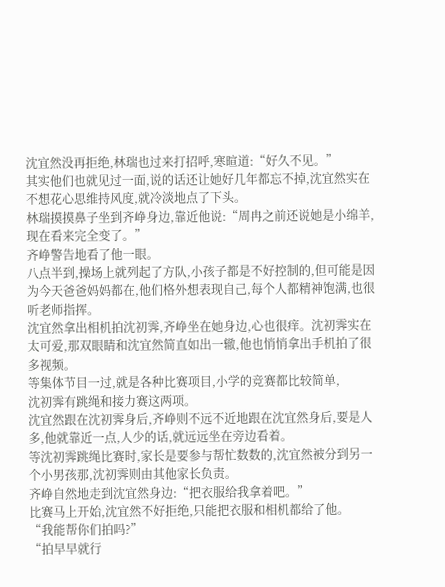沈宜然没再拒绝,林瑞也过来打招呼,寒暄道:“好久不见。”
其实他们也就见过一面,说的话还让她好几年都忘不掉,沈宜然实在不想花心思维持风度,就冷淡地点了下头。
林瑞摸摸鼻子坐到齐峥身边,靠近他说:“周冉之前还说她是小绵羊,现在看来完全变了。”
齐峥警告地看了他一眼。
八点半到,操场上就列起了方队,小孩子都是不好控制的,但可能是因为今天爸爸妈妈都在,他们格外想表现自己,每个人都精神饱满,也很听老师指挥。
沈宜然拿出相机拍沈初霁,齐峥坐在她身边,心也很痒。沈初霁实在太可爱,那双眼睛和沈宜然简直如出一辙,他也悄悄拿出手机拍了很多视频。
等集体节目一过,就是各种比赛项目,小学的竞赛都比较简单,
沈初霁有跳绳和接力赛这两项。
沈宜然跟在沈初霁身后,齐峥则不远不近地跟在沈宜然身后,要是人多,他就靠近一点,人少的话,就远远坐在旁边看着。
等沈初霁跳绳比赛时,家长是要参与帮忙数数的,沈宜然被分到另一个小男孩那,沈初霁则由其他家长负责。
齐峥自然地走到沈宜然身边:“把衣服给我拿着吧。”
比赛马上开始,沈宜然不好拒绝,只能把衣服和相机都给了他。
“我能帮你们拍吗?”
“拍早早就行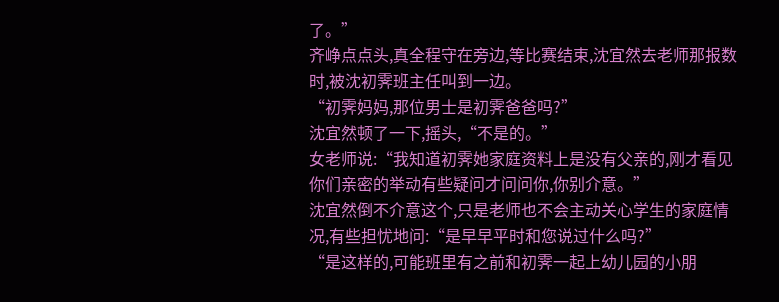了。”
齐峥点点头,真全程守在旁边,等比赛结束,沈宜然去老师那报数时,被沈初霁班主任叫到一边。
“初霁妈妈,那位男士是初霁爸爸吗?”
沈宜然顿了一下,摇头,“不是的。”
女老师说:“我知道初霁她家庭资料上是没有父亲的,刚才看见你们亲密的举动有些疑问才问问你,你别介意。”
沈宜然倒不介意这个,只是老师也不会主动关心学生的家庭情况,有些担忧地问:“是早早平时和您说过什么吗?”
“是这样的,可能班里有之前和初霁一起上幼儿园的小朋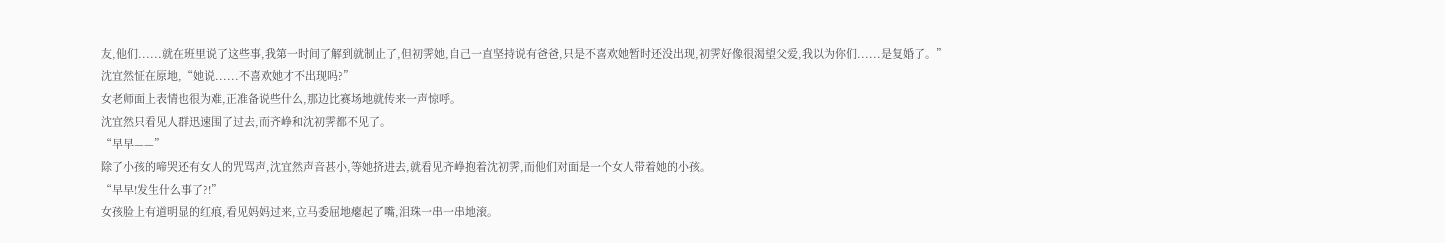友,他们......就在班里说了这些事,我第一时间了解到就制止了,但初霁她,自己一直坚持说有爸爸,只是不喜欢她暂时还没出现,初霁好像很渴望父爱,我以为你们......是复婚了。”
沈宜然怔在原地,“她说......不喜欢她才不出现吗?”
女老师面上表情也很为难,正准备说些什么,那边比赛场地就传来一声惊呼。
沈宜然只看见人群迅速围了过去,而齐峥和沈初霁都不见了。
“早早——”
除了小孩的啼哭还有女人的咒骂声,沈宜然声音甚小,等她挤进去,就看见齐峥抱着沈初霁,而他们对面是一个女人带着她的小孩。
“早早!发生什么事了?!”
女孩脸上有道明显的红痕,看见妈妈过来,立马委屈地瘪起了嘴,泪珠一串一串地滚。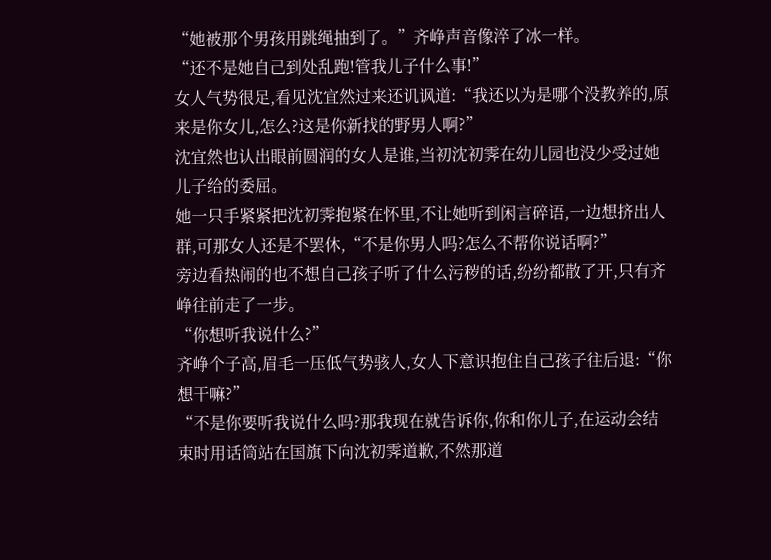“她被那个男孩用跳绳抽到了。”齐峥声音像淬了冰一样。
“还不是她自己到处乱跑!管我儿子什么事!”
女人气势很足,看见沈宜然过来还讥讽道:“我还以为是哪个没教养的,原来是你女儿,怎么?这是你新找的野男人啊?”
沈宜然也认出眼前圆润的女人是谁,当初沈初霁在幼儿园也没少受过她儿子给的委屈。
她一只手紧紧把沈初霁抱紧在怀里,不让她听到闲言碎语,一边想挤出人群,可那女人还是不罢休,“不是你男人吗?怎么不帮你说话啊?”
旁边看热闹的也不想自己孩子听了什么污秽的话,纷纷都散了开,只有齐峥往前走了一步。
“你想听我说什么?”
齐峥个子高,眉毛一压低气势骇人,女人下意识抱住自己孩子往后退:“你想干嘛?”
“不是你要听我说什么吗?那我现在就告诉你,你和你儿子,在运动会结束时用话筒站在国旗下向沈初霁道歉,不然那道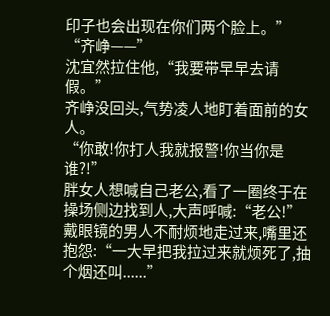印子也会出现在你们两个脸上。”
“齐峥——”
沈宜然拉住他,“我要带早早去请假。”
齐峥没回头,气势凌人地盯着面前的女人。
“你敢!你打人我就报警!你当你是谁?!”
胖女人想喊自己老公,看了一圈终于在操场侧边找到人,大声呼喊:“老公!”
戴眼镜的男人不耐烦地走过来,嘴里还抱怨:“一大早把我拉过来就烦死了,抽个烟还叫......”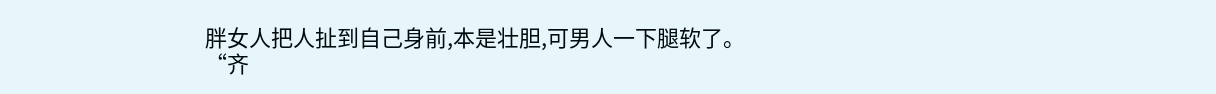胖女人把人扯到自己身前,本是壮胆,可男人一下腿软了。
“齐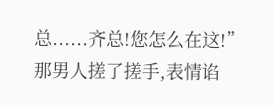总......齐总!您怎么在这!”
那男人搓了搓手,表情谄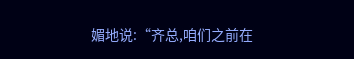媚地说:“齐总,咱们之前在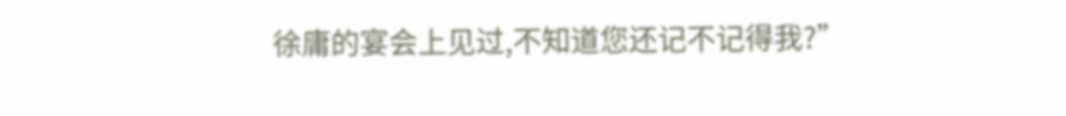徐庸的宴会上见过,不知道您还记不记得我?”